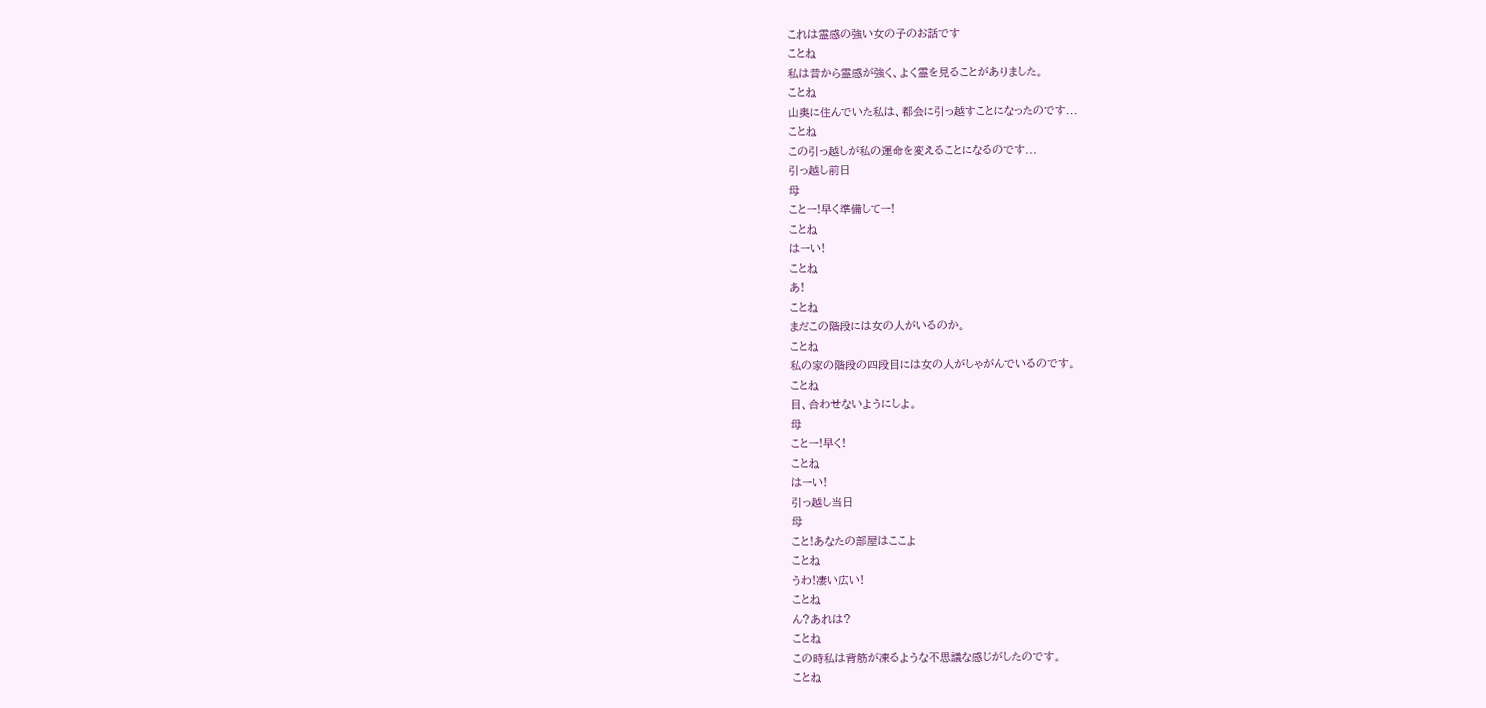これは霊感の強い女の子のお話です
ことね
私は昔から霊感が強く、よく霊を見ることがありました。
ことね
山奥に住んでいた私は、都会に引っ越すことになったのです...
ことね
この引っ越しが私の運命を変えることになるのです...
引っ越し前日
母
ことー!早く準備してー!
ことね
はーい!
ことね
あ!
ことね
まだこの階段には女の人がいるのか。
ことね
私の家の階段の四段目には女の人がしゃがんでいるのです。
ことね
目、合わせないようにしよ。
母
ことー!早く!
ことね
はーい!
引っ越し当日
母
こと!あなたの部屋はここよ
ことね
うわ!凄い広い!
ことね
ん?あれは?
ことね
この時私は背筋が凍るような不思議な感じがしたのです。
ことね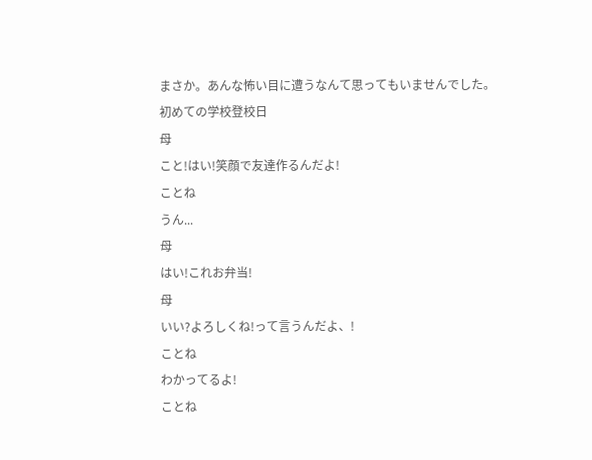まさか。あんな怖い目に遭うなんて思ってもいませんでした。
初めての学校登校日
母
こと!はい!笑顔で友達作るんだよ!
ことね
うん...
母
はい!これお弁当!
母
いい?よろしくね!って言うんだよ、!
ことね
わかってるよ!
ことね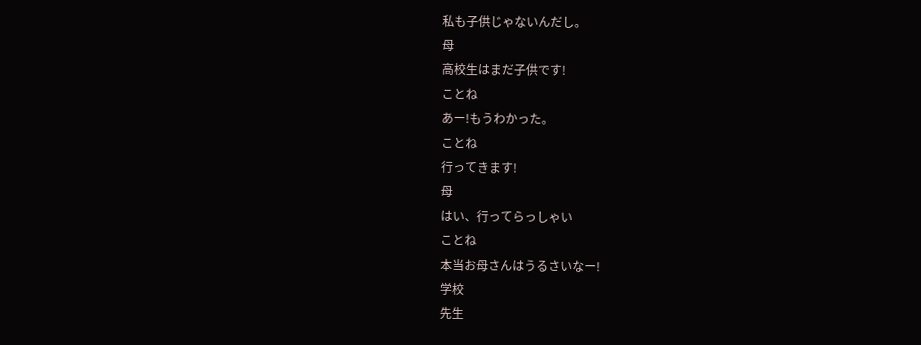私も子供じゃないんだし。
母
高校生はまだ子供です!
ことね
あー!もうわかった。
ことね
行ってきます!
母
はい、行ってらっしゃい
ことね
本当お母さんはうるさいなー!
学校
先生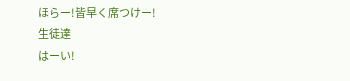ほらー!皆早く席つけー!
生徒達
はーい!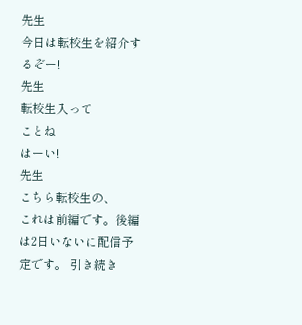先生
今日は転校生を紹介するぞー!
先生
転校生入って
ことね
はーい!
先生
こちら転校生の、
これは前編です。後編は2日いないに配信予定です。 引き続き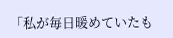「私が毎日暖めていたも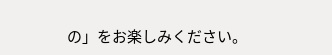の」をお楽しみください。